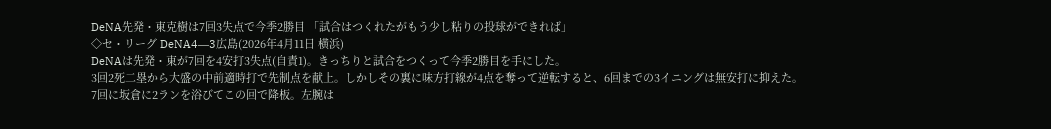DeNA先発・東克樹は7回3失点で今季2勝目 「試合はつくれたがもう少し粘りの投球ができれば」
◇セ・リーグ DeNA4―3広島(2026年4月11日 横浜)
DeNAは先発・東が7回を4安打3失点(自責1)。きっちりと試合をつくって今季2勝目を手にした。
3回2死二塁から大盛の中前適時打で先制点を献上。しかしその裏に味方打線が4点を奪って逆転すると、6回までの3イニングは無安打に抑えた。
7回に坂倉に2ランを浴びてこの回で降板。左腕は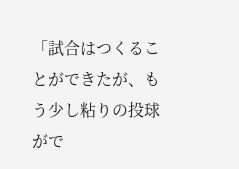「試合はつくることができたが、もう少し粘りの投球がで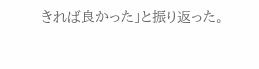きれば良かった」と振り返った。